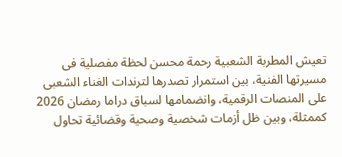تعيش المطربة الشعبية رحمة محسن لحظة مفصلية فى مسيرتها الفنية، بين استمرار تصدرها لترندات الغناء الشعبى على المنصات الرقمية، وانضمامها لسباق دراما رمضان 2026 كممثلة، وبين ظل أزمات شخصية وصحية وقضائية تحاول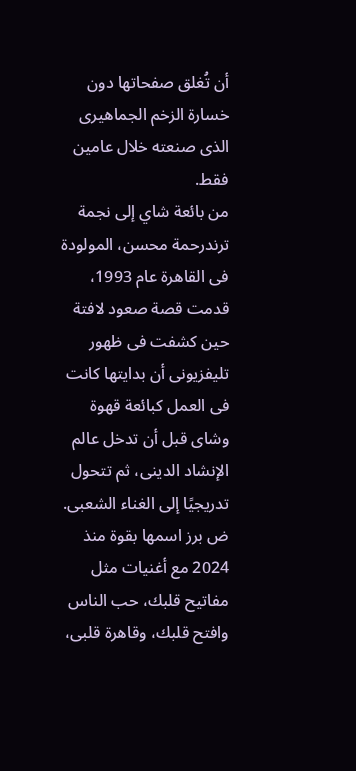أن تُغلق صفحاتها دون خسارة الزخم الجماهيرى الذى صنعته خلال عامين فقط.
من بائعة شاي إلى نجمة ترندرحمة محسن، المولودة فى القاهرة عام 1993، قدمت قصة صعود لافتة حين كشفت فى ظهور تليفزيونى أن بدايتها كانت فى العمل كبائعة قهوة وشاى قبل أن تدخل عالم الإنشاد الدينى، ثم تتحول تدريجيًا إلى الغناء الشعبى.
ض برز اسمها بقوة منذ 2024 مع أغنيات مثل مفاتيح قلبك، حب الناس وافتح قلبك، وقاهرة قلبى،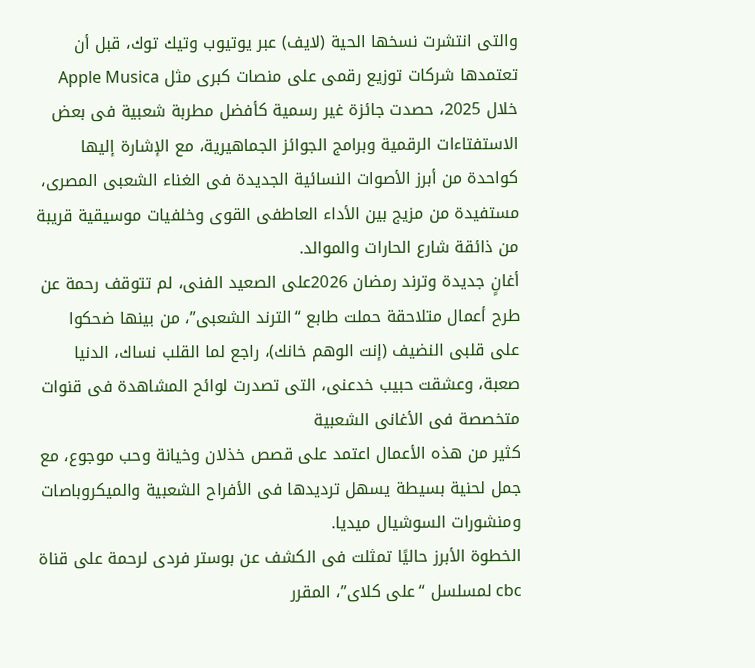والتى انتشرت نسخها الحية (لايف) عبر يوتيوب وتيك توك، قبل أن تعتمدها شركات توزيع رقمى على منصات كبرى مثل Apple Musica
خلال 2025، حصدت جائزة غير رسمية كأفضل مطربة شعبية فى بعض الاستفتاءات الرقمية وبرامج الجوائز الجماهيرية، مع الإشارة إليها كواحدة من أبرز الأصوات النسائية الجديدة فى الغناء الشعبى المصرى، مستفيدة من مزيج بين الأداء العاطفى القوى وخلفيات موسيقية قريبة من ذائقة شارع الحارات والموالد.
أغانٍ جديدة وترند رمضان 2026على الصعيد الفنى، لم تتوقف رحمة عن طرح أعمال متلاحقة حملت طابع “الترند الشعبى”، من بينها ضحكوا على قلبى النضيف (إنت الوهم خانك)، راجع لما القلب نساك، الدنيا صعبة، وعشقت حبيب خدعنى، التى تصدرت لوائح المشاهدة فى قنوات متخصصة فى الأغانى الشعبية
كثير من هذه الأعمال اعتمد على قصص خذلان وخيانة وحب موجوع، مع جمل لحنية بسيطة يسهل ترديدها فى الأفراح الشعبية والميكروباصات ومنشورات السوشيال ميديا.
الخطوة الأبرز حاليًا تمثلت فى الكشف عن بوستر فردى لرحمة على قناة cbc لمسلسل “على كلاى”، المقرر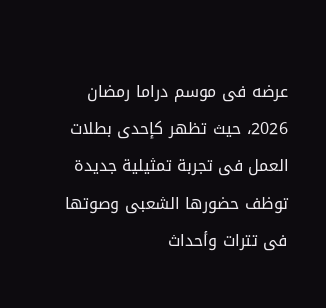عرضه فى موسم دراما رمضان 2026، حيث تظهر كإحدى بطلات العمل فى تجربة تمثيلية جديدة توظف حضورها الشعبى وصوتها فى تترات وأحداث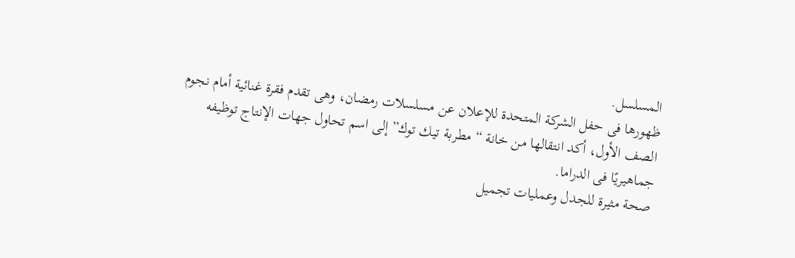المسلسل.
ظهورها فى حفل الشركة المتحدة للإعلان عن مسلسلات رمضان، وهى تقدم فقرة غنائية أمام نجوم الصف الأول، أكد انتقالها من خانة “مطربة تيك توك” إلى اسم تحاول جهات الإنتاج توظيفه جماهيريًا فى الدراما.
صحة مثيرة للجدل وعمليات تجميل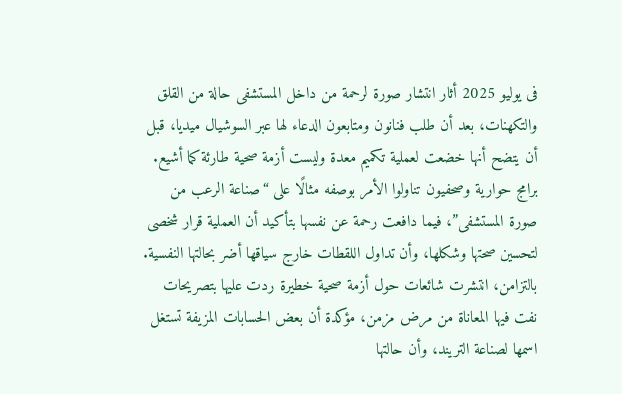فى يوليو 2025 أثار انتشار صورة لرحمة من داخل المستشفى حالة من القلق والتكهنات، بعد أن طلب فنانون ومتابعون الدعاء لها عبر السوشيال ميديا، قبل أن يتضح أنها خضعت لعملية تكميم معدة وليست أزمة صحية طارئة كما أشيع.
برامج حوارية وصحفيون تناولوا الأمر بوصفه مثالًا على “صناعة الرعب من صورة المستشفى”، فيما دافعت رحمة عن نفسها بتأكيد أن العملية قرار شخصى لتحسين صحتها وشكلها، وأن تداول اللقطات خارج سياقها أضر بحالتها النفسية.
بالتزامن، انتشرت شائعات حول أزمة صحية خطيرة ردت عليها بتصريحات نفت فيها المعاناة من مرض مزمن، مؤكدة أن بعض الحسابات المزيفة تستغل اسمها لصناعة التريند، وأن حالتها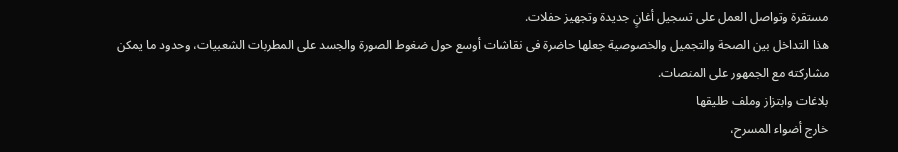مستقرة وتواصل العمل على تسجيل أغانٍ جديدة وتجهيز حفلات.
هذا التداخل بين الصحة والتجميل والخصوصية جعلها حاضرة فى نقاشات أوسع حول ضغوط الصورة والجسد على المطربات الشعبيات، وحدود ما يمكن مشاركته مع الجمهور على المنصات.
بلاغات وابتزاز وملف طليقها
خارج أضواء المسرح،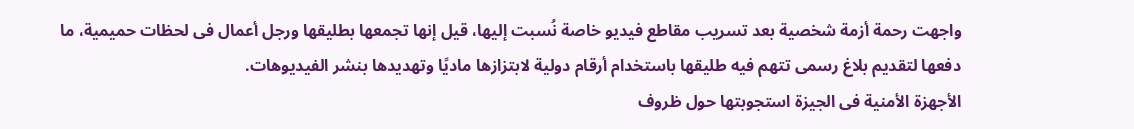واجهت رحمة أزمة شخصية بعد تسريب مقاطع فيديو خاصة نُسبت إليها، قيل إنها تجمعها بطليقها ورجل أعمال فى لحظات حميمية، ما دفعها لتقديم بلاغ رسمى تتهم فيه طليقها باستخدام أرقام دولية لابتزازها ماديًا وتهديدها بنشر الفيديوهات.
الأجهزة الأمنية فى الجيزة استجوبتها حول ظروف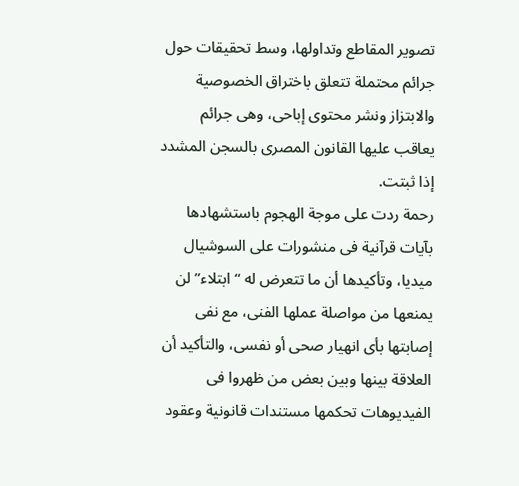تصوير المقاطع وتداولها، وسط تحقيقات حول جرائم محتملة تتعلق باختراق الخصوصية والابتزاز ونشر محتوى إباحى، وهى جرائم يعاقب عليها القانون المصرى بالسجن المشدد إذا ثبتت.
رحمة ردت على موجة الهجوم باستشهادها بآيات قرآنية فى منشورات على السوشيال ميديا، وتأكيدها أن ما تتعرض له “ابتلاء” لن يمنعها من مواصلة عملها الفنى، مع نفى إصابتها بأى انهيار صحى أو نفسى، والتأكيد أن العلاقة بينها وبين بعض من ظهروا فى الفيديوهات تحكمها مستندات قانونية وعقود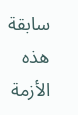سابقة
هذه الأزمة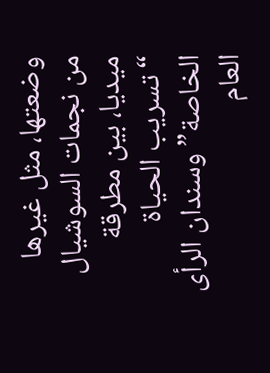وضعتها، مثل غيرها من نجمات السوشيال ميديا، بين مطرقة “تسريب الحياة الخاصة” وسندان الرأى العام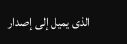الذى يميل إلى إصدار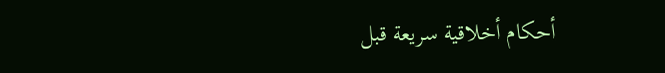أحكام أخلاقية سريعة قبل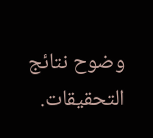وضوح نتائج التحقيقات.